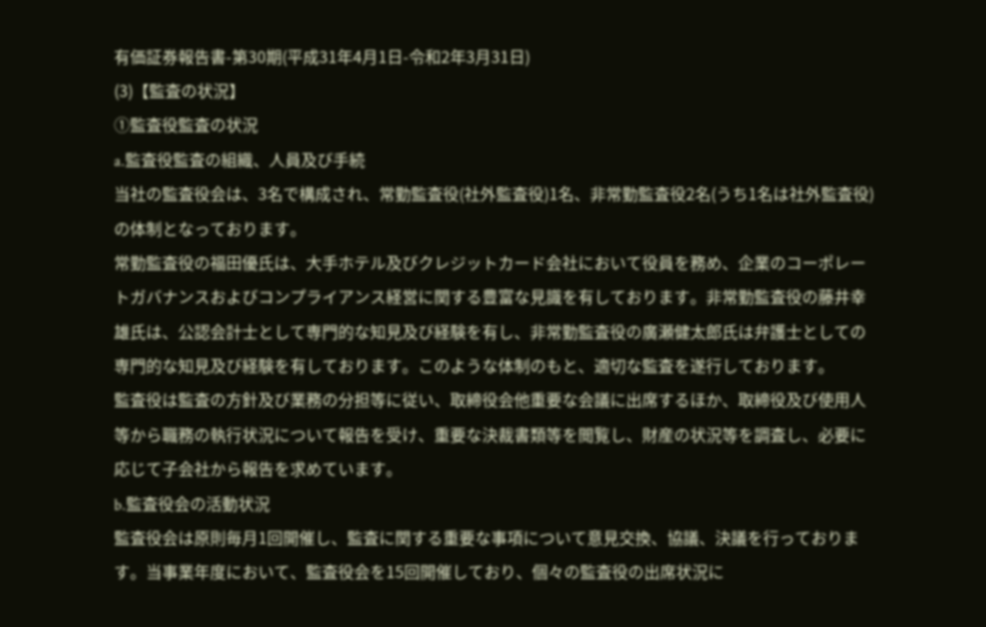有価証券報告書-第30期(平成31年4月1日-令和2年3月31日)
(3)【監査の状況】
①監査役監査の状況
a.監査役監査の組織、人員及び手続
当社の監査役会は、3名で構成され、常勤監査役(社外監査役)1名、非常勤監査役2名(うち1名は社外監査役)の体制となっております。
常勤監査役の福田優氏は、大手ホテル及びクレジットカード会社において役員を務め、企業のコーポレートガバナンスおよびコンプライアンス経営に関する豊富な見識を有しております。非常勤監査役の藤井幸雄氏は、公認会計士として専門的な知見及び経験を有し、非常勤監査役の廣瀬健太郎氏は弁護士としての専門的な知見及び経験を有しております。このような体制のもと、適切な監査を遂行しております。
監査役は監査の方針及び業務の分担等に従い、取締役会他重要な会議に出席するほか、取締役及び使用人等から職務の執行状況について報告を受け、重要な決裁書類等を閲覧し、財産の状況等を調査し、必要に応じて子会社から報告を求めています。
b.監査役会の活動状況
監査役会は原則毎月1回開催し、監査に関する重要な事項について意見交換、協議、決議を行っております。当事業年度において、監査役会を15回開催しており、個々の監査役の出席状況に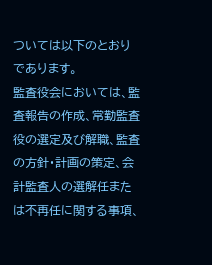ついては以下のとおりであります。
監査役会においては、監査報告の作成、常勤監査役の選定及び解職、監査の方針・計画の策定、会計監査人の選解任または不再任に関する事項、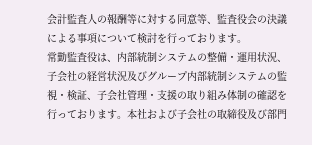会計監査人の報酬等に対する同意等、監査役会の決議による事項について検討を行っております。
常勤監査役は、内部統制システムの整備・運用状況、子会社の経営状況及びグループ内部統制システムの監視・検証、子会社管理・支援の取り組み体制の確認を行っております。本社および子会社の取締役及び部門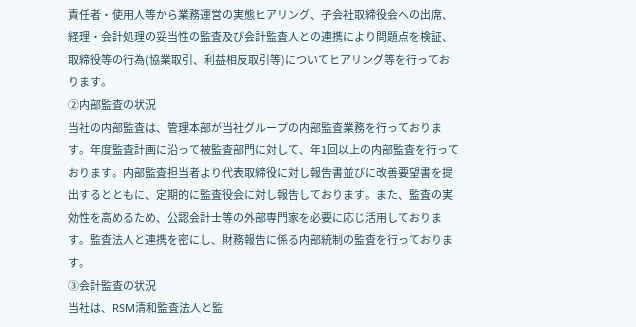責任者・使用人等から業務運営の実態ヒアリング、子会社取締役会への出席、経理・会計処理の妥当性の監査及び会計監査人との連携により問題点を検証、取締役等の行為(協業取引、利益相反取引等)についてヒアリング等を行っております。
②内部監査の状況
当社の内部監査は、管理本部が当社グループの内部監査業務を行っております。年度監査計画に沿って被監査部門に対して、年1回以上の内部監査を行っております。内部監査担当者より代表取締役に対し報告書並びに改善要望書を提出するとともに、定期的に監査役会に対し報告しております。また、監査の実効性を高めるため、公認会計士等の外部専門家を必要に応じ活用しております。監査法人と連携を密にし、財務報告に係る内部統制の監査を行っております。
③会計監査の状況
当社は、RSM清和監査法人と監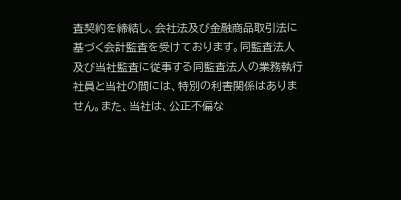査契約を締結し、会社法及び金融商品取引法に基づく会計監査を受けております。同監査法人及び当社監査に従事する同監査法人の業務執行社員と当社の間には、特別の利害関係はありません。また、当社は、公正不偏な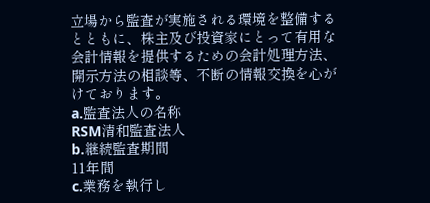立場から監査が実施される環境を整備するとともに、株主及び投資家にとって有用な会計情報を提供するための会計処理方法、開示方法の相談等、不断の情報交換を心がけております。
a.監査法人の名称
RSM清和監査法人
b.継続監査期間
11年間
c.業務を執行し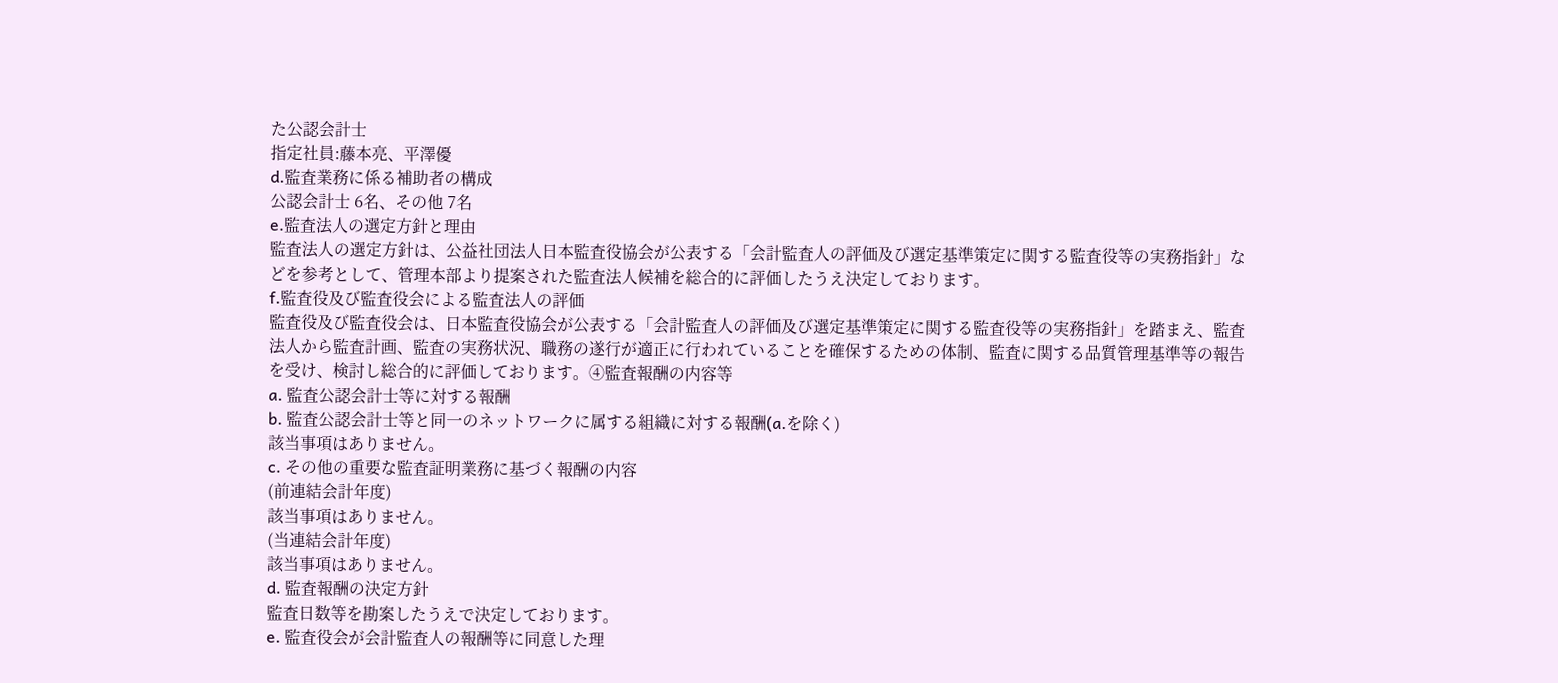た公認会計士
指定社員:藤本亮、平澤優
d.監査業務に係る補助者の構成
公認会計士 6名、その他 7名
e.監査法人の選定方針と理由
監査法人の選定方針は、公益社団法人日本監査役協会が公表する「会計監査人の評価及び選定基準策定に関する監査役等の実務指針」などを参考として、管理本部より提案された監査法人候補を総合的に評価したうえ決定しております。
f.監査役及び監査役会による監査法人の評価
監査役及び監査役会は、日本監査役協会が公表する「会計監査人の評価及び選定基準策定に関する監査役等の実務指針」を踏まえ、監査法人から監査計画、監査の実務状況、職務の遂行が適正に行われていることを確保するための体制、監査に関する品質管理基準等の報告を受け、検討し総合的に評価しております。④監査報酬の内容等
a. 監査公認会計士等に対する報酬
b. 監査公認会計士等と同一のネットワークに属する組織に対する報酬(a.を除く)
該当事項はありません。
c. その他の重要な監査証明業務に基づく報酬の内容
(前連結会計年度)
該当事項はありません。
(当連結会計年度)
該当事項はありません。
d. 監査報酬の決定方針
監査日数等を勘案したうえで決定しております。
e. 監査役会が会計監査人の報酬等に同意した理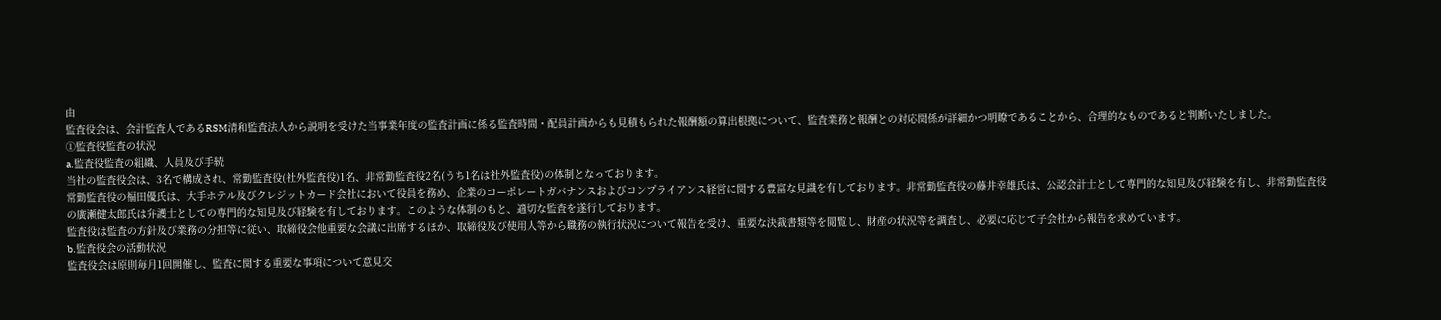由
監査役会は、会計監査人であるRSM清和監査法人から説明を受けた当事業年度の監査計画に係る監査時間・配員計画からも見積もられた報酬額の算出根拠について、監査業務と報酬との対応関係が詳細かつ明瞭であることから、合理的なものであると判断いたしました。
①監査役監査の状況
a.監査役監査の組織、人員及び手続
当社の監査役会は、3名で構成され、常勤監査役(社外監査役)1名、非常勤監査役2名(うち1名は社外監査役)の体制となっております。
常勤監査役の福田優氏は、大手ホテル及びクレジットカード会社において役員を務め、企業のコーポレートガバナンスおよびコンプライアンス経営に関する豊富な見識を有しております。非常勤監査役の藤井幸雄氏は、公認会計士として専門的な知見及び経験を有し、非常勤監査役の廣瀬健太郎氏は弁護士としての専門的な知見及び経験を有しております。このような体制のもと、適切な監査を遂行しております。
監査役は監査の方針及び業務の分担等に従い、取締役会他重要な会議に出席するほか、取締役及び使用人等から職務の執行状況について報告を受け、重要な決裁書類等を閲覧し、財産の状況等を調査し、必要に応じて子会社から報告を求めています。
b.監査役会の活動状況
監査役会は原則毎月1回開催し、監査に関する重要な事項について意見交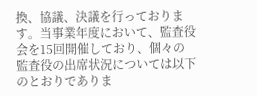換、協議、決議を行っております。当事業年度において、監査役会を15回開催しており、個々の監査役の出席状況については以下のとおりでありま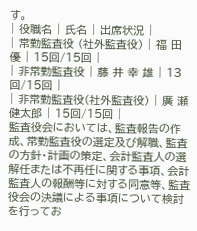す。
| 役職名 | 氏名 | 出席状況 |
| 常勤監査役 (社外監査役) | 福 田 優 | 15回/15回 |
| 非常勤監査役 | 藤 井 幸 雄 | 13回/15回 |
| 非常勤監査役(社外監査役) | 廣 瀬 健太郎 | 15回/15回 |
監査役会においては、監査報告の作成、常勤監査役の選定及び解職、監査の方針・計画の策定、会計監査人の選解任または不再任に関する事項、会計監査人の報酬等に対する同意等、監査役会の決議による事項について検討を行ってお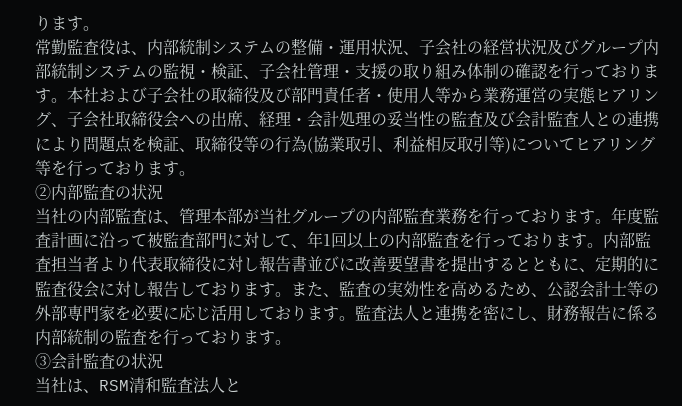ります。
常勤監査役は、内部統制システムの整備・運用状況、子会社の経営状況及びグループ内部統制システムの監視・検証、子会社管理・支援の取り組み体制の確認を行っております。本社および子会社の取締役及び部門責任者・使用人等から業務運営の実態ヒアリング、子会社取締役会への出席、経理・会計処理の妥当性の監査及び会計監査人との連携により問題点を検証、取締役等の行為(協業取引、利益相反取引等)についてヒアリング等を行っております。
②内部監査の状況
当社の内部監査は、管理本部が当社グループの内部監査業務を行っております。年度監査計画に沿って被監査部門に対して、年1回以上の内部監査を行っております。内部監査担当者より代表取締役に対し報告書並びに改善要望書を提出するとともに、定期的に監査役会に対し報告しております。また、監査の実効性を高めるため、公認会計士等の外部専門家を必要に応じ活用しております。監査法人と連携を密にし、財務報告に係る内部統制の監査を行っております。
③会計監査の状況
当社は、RSM清和監査法人と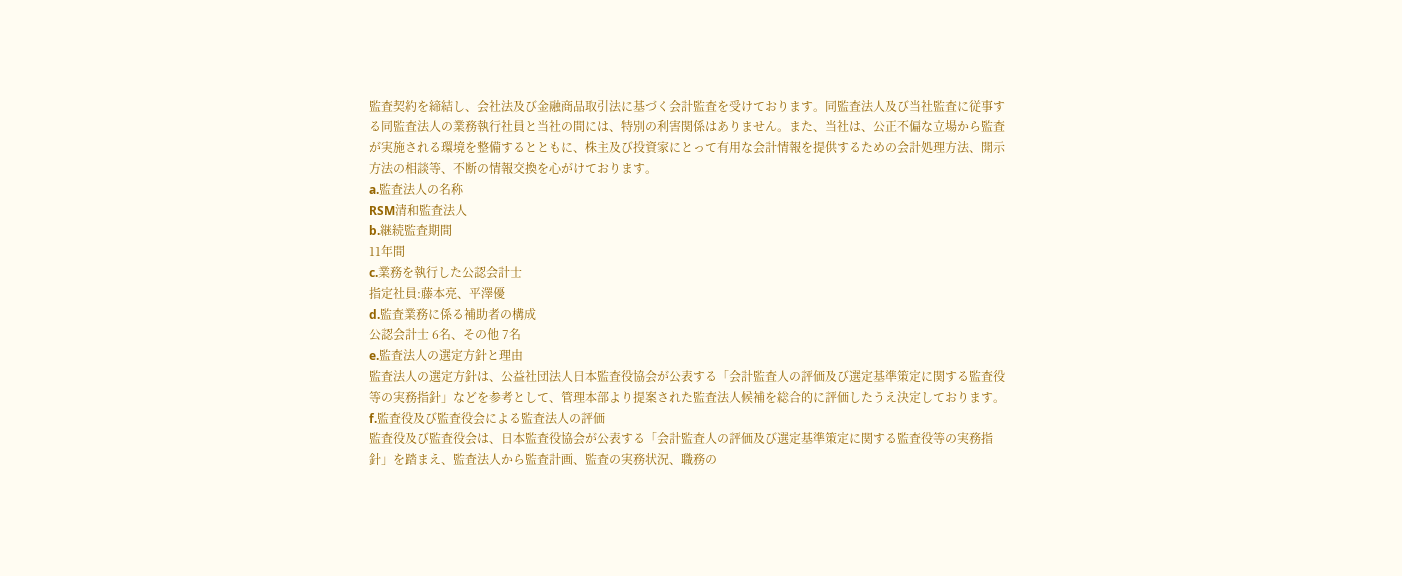監査契約を締結し、会社法及び金融商品取引法に基づく会計監査を受けております。同監査法人及び当社監査に従事する同監査法人の業務執行社員と当社の間には、特別の利害関係はありません。また、当社は、公正不偏な立場から監査が実施される環境を整備するとともに、株主及び投資家にとって有用な会計情報を提供するための会計処理方法、開示方法の相談等、不断の情報交換を心がけております。
a.監査法人の名称
RSM清和監査法人
b.継続監査期間
11年間
c.業務を執行した公認会計士
指定社員:藤本亮、平澤優
d.監査業務に係る補助者の構成
公認会計士 6名、その他 7名
e.監査法人の選定方針と理由
監査法人の選定方針は、公益社団法人日本監査役協会が公表する「会計監査人の評価及び選定基準策定に関する監査役等の実務指針」などを参考として、管理本部より提案された監査法人候補を総合的に評価したうえ決定しております。
f.監査役及び監査役会による監査法人の評価
監査役及び監査役会は、日本監査役協会が公表する「会計監査人の評価及び選定基準策定に関する監査役等の実務指針」を踏まえ、監査法人から監査計画、監査の実務状況、職務の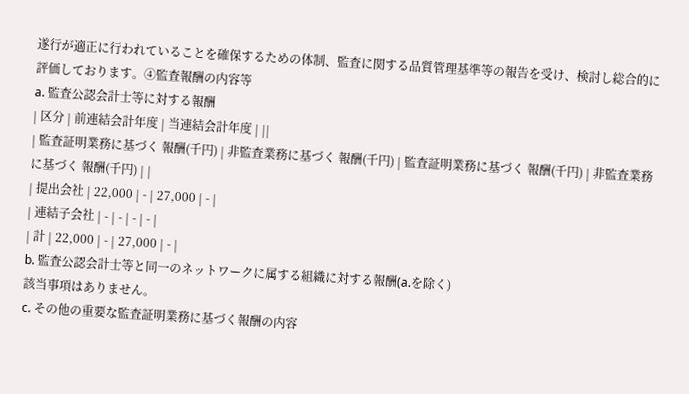遂行が適正に行われていることを確保するための体制、監査に関する品質管理基準等の報告を受け、検討し総合的に評価しております。④監査報酬の内容等
a. 監査公認会計士等に対する報酬
| 区分 | 前連結会計年度 | 当連結会計年度 | ||
| 監査証明業務に基づく 報酬(千円) | 非監査業務に基づく 報酬(千円) | 監査証明業務に基づく 報酬(千円) | 非監査業務に基づく 報酬(千円) | |
| 提出会社 | 22,000 | - | 27,000 | - |
| 連結子会社 | - | - | - | - |
| 計 | 22,000 | - | 27,000 | - |
b. 監査公認会計士等と同一のネットワークに属する組織に対する報酬(a.を除く)
該当事項はありません。
c. その他の重要な監査証明業務に基づく報酬の内容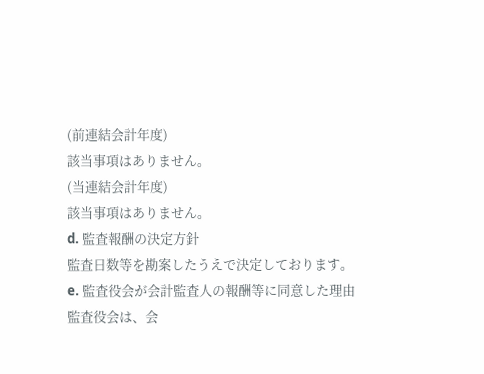(前連結会計年度)
該当事項はありません。
(当連結会計年度)
該当事項はありません。
d. 監査報酬の決定方針
監査日数等を勘案したうえで決定しております。
e. 監査役会が会計監査人の報酬等に同意した理由
監査役会は、会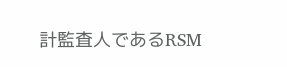計監査人であるRSM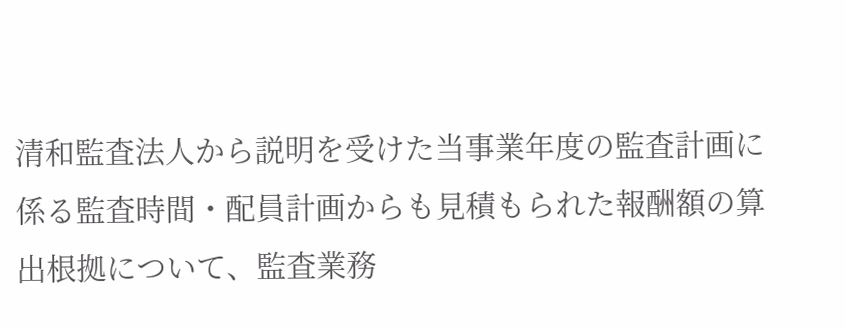清和監査法人から説明を受けた当事業年度の監査計画に係る監査時間・配員計画からも見積もられた報酬額の算出根拠について、監査業務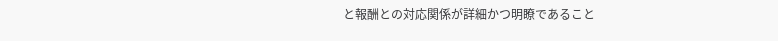と報酬との対応関係が詳細かつ明瞭であること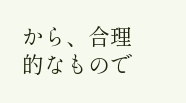から、合理的なもので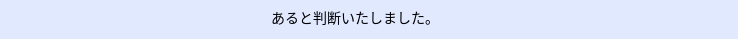あると判断いたしました。